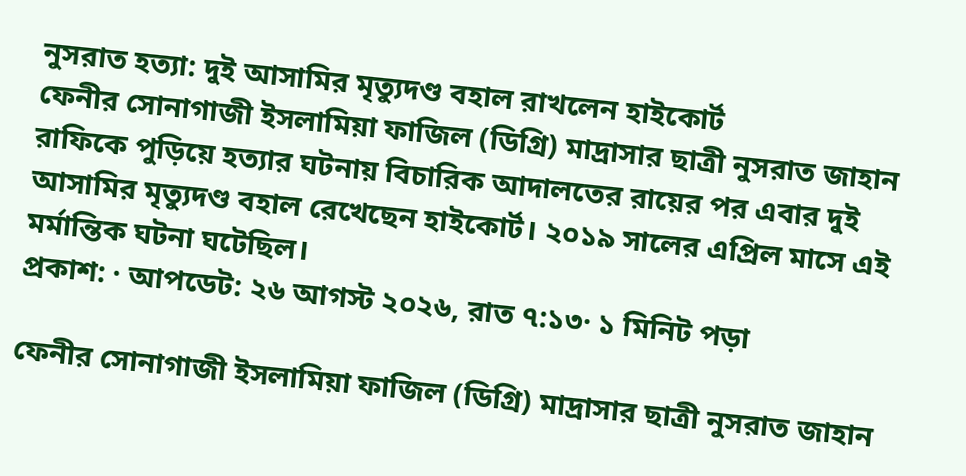নুসরাত হত্যা: দুই আসামির মৃত্যুদণ্ড বহাল রাখলেন হাইকোর্ট
ফেনীর সোনাগাজী ইসলামিয়া ফাজিল (ডিগ্রি) মাদ্রাসার ছাত্রী নুসরাত জাহান রাফিকে পুড়িয়ে হত্যার ঘটনায় বিচারিক আদালতের রায়ের পর এবার দুই আসামির মৃত্যুদণ্ড বহাল রেখেছেন হাইকোর্ট। ২০১৯ সালের এপ্রিল মাসে এই মর্মান্তিক ঘটনা ঘটেছিল।
প্রকাশ: · আপডেট: ২৬ আগস্ট ২০২৬, রাত ৭:১৩· ১ মিনিট পড়া

ফেনীর সোনাগাজী ইসলামিয়া ফাজিল (ডিগ্রি) মাদ্রাসার ছাত্রী নুসরাত জাহান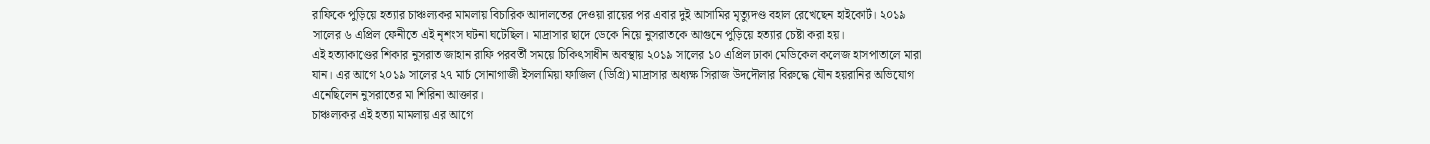রাফিকে পুড়িয়ে হত্যার চাঞ্চল্যকর মামলায় বিচারিক আদালতের দেওয়া রায়ের পর এবার দুই আসামির মৃত্যুদণ্ড বহাল রেখেছেন হাইকোর্ট। ২০১৯ সালের ৬ এপ্রিল ফেনীতে এই নৃশংস ঘটনা ঘটেছিল। মাদ্রাসার ছাদে ডেকে নিয়ে নুসরাতকে আগুনে পুড়িয়ে হত্যার চেষ্টা করা হয়।
এই হত্যাকাণ্ডের শিকার নুসরাত জাহান রাফি পরবর্তী সময়ে চিকিৎসাধীন অবস্থায় ২০১৯ সালের ১০ এপ্রিল ঢাকা মেডিকেল কলেজ হাসপাতালে মারা যান। এর আগে ২০১৯ সালের ২৭ মার্চ সোনাগাজী ইসলামিয়া ফাজিল (ডিগ্রি) মাদ্রাসার অধ্যক্ষ সিরাজ উদদৌলার বিরুদ্ধে যৌন হয়রানির অভিযোগ এনেছিলেন নুসরাতের মা শিরিনা আক্তার।
চাঞ্চল্যকর এই হত্যা মামলায় এর আগে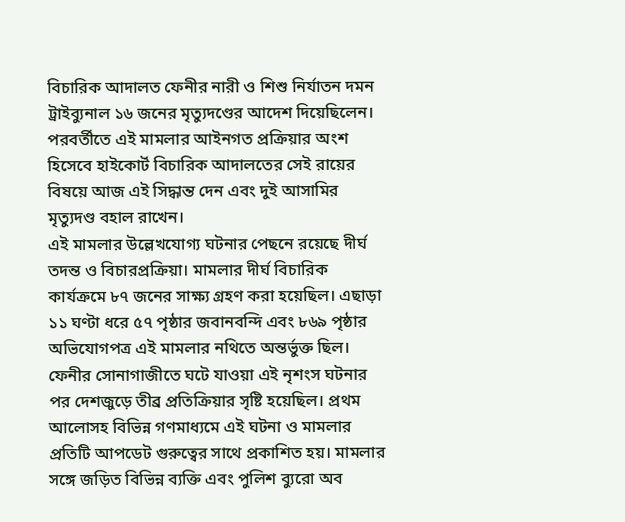বিচারিক আদালত ফেনীর নারী ও শিশু নির্যাতন দমন ট্রাইব্যুনাল ১৬ জনের মৃত্যুদণ্ডের আদেশ দিয়েছিলেন। পরবর্তীতে এই মামলার আইনগত প্রক্রিয়ার অংশ হিসেবে হাইকোর্ট বিচারিক আদালতের সেই রায়ের বিষয়ে আজ এই সিদ্ধান্ত দেন এবং দুই আসামির মৃত্যুদণ্ড বহাল রাখেন।
এই মামলার উল্লেখযোগ্য ঘটনার পেছনে রয়েছে দীর্ঘ তদন্ত ও বিচারপ্রক্রিয়া। মামলার দীর্ঘ বিচারিক কার্যক্রমে ৮৭ জনের সাক্ষ্য গ্রহণ করা হয়েছিল। এছাড়া ১১ ঘণ্টা ধরে ৫৭ পৃষ্ঠার জবানবন্দি এবং ৮৬৯ পৃষ্ঠার অভিযোগপত্র এই মামলার নথিতে অন্তর্ভুক্ত ছিল।
ফেনীর সোনাগাজীতে ঘটে যাওয়া এই নৃশংস ঘটনার পর দেশজুড়ে তীব্র প্রতিক্রিয়ার সৃষ্টি হয়েছিল। প্রথম আলোসহ বিভিন্ন গণমাধ্যমে এই ঘটনা ও মামলার প্রতিটি আপডেট গুরুত্বের সাথে প্রকাশিত হয়। মামলার সঙ্গে জড়িত বিভিন্ন ব্যক্তি এবং পুলিশ ব্যুরো অব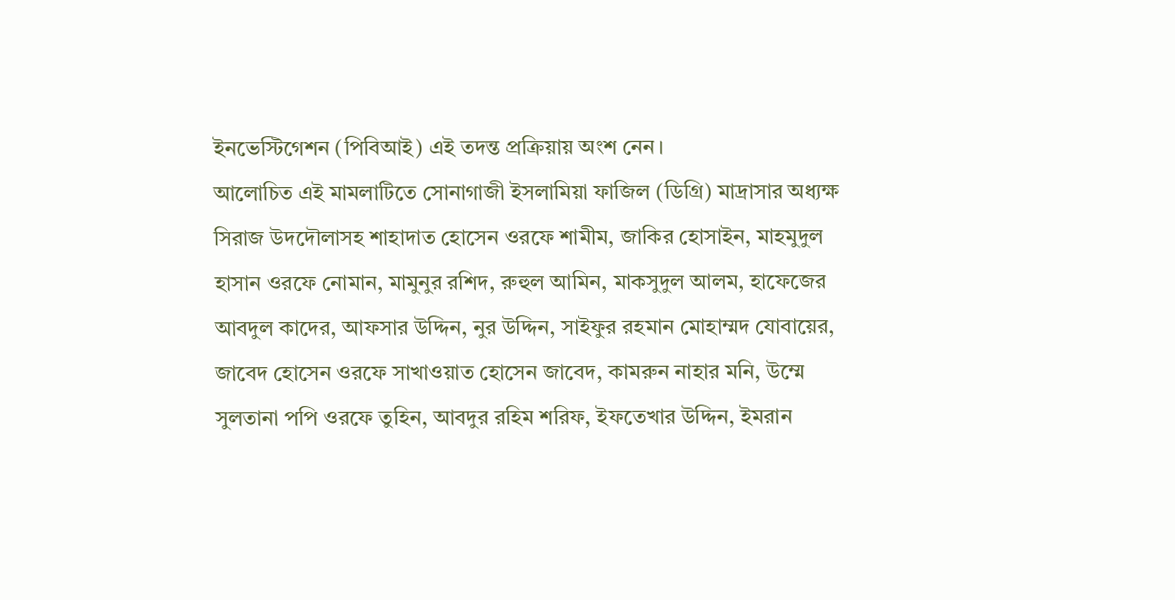ইনভেস্টিগেশন (পিবিআই) এই তদন্ত প্রক্রিয়ায় অংশ নেন।
আলোচিত এই মামলাটিতে সোনাগাজী ইসলামিয়া ফাজিল (ডিগ্রি) মাদ্রাসার অধ্যক্ষ সিরাজ উদদৌলাসহ শাহাদাত হোসেন ওরফে শামীম, জাকির হোসাইন, মাহমুদুল হাসান ওরফে নোমান, মামুনুর রশিদ, রুহুল আমিন, মাকসুদুল আলম, হাফেজের আবদুল কাদের, আফসার উদ্দিন, নুর উদ্দিন, সাইফুর রহমান মোহাম্মদ যোবায়ের, জাবেদ হোসেন ওরফে সাখাওয়াত হোসেন জাবেদ, কামরুন নাহার মনি, উম্মে সুলতানা পপি ওরফে তুহিন, আবদুর রহিম শরিফ, ইফতেখার উদ্দিন, ইমরান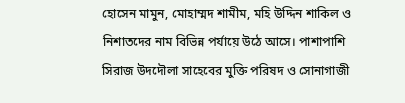হোসেন মামুন, মোহাম্মদ শামীম, মহি উদ্দিন শাকিল ও নিশাতদের নাম বিভিন্ন পর্যায়ে উঠে আসে। পাশাপাশি সিরাজ উদদৌলা সাহেবের মুক্তি পরিষদ ও সোনাগাজী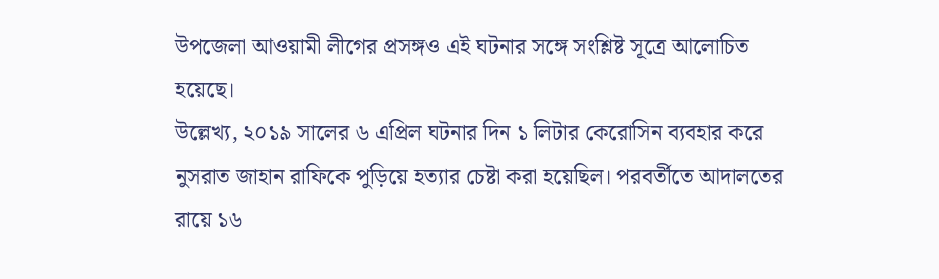উপজেলা আওয়ামী লীগের প্রসঙ্গও এই ঘটনার সঙ্গে সংশ্লিষ্ট সূত্রে আলোচিত হয়েছে।
উল্লেখ্য, ২০১৯ সালের ৬ এপ্রিল ঘটনার দিন ১ লিটার কেরোসিন ব্যবহার করে নুসরাত জাহান রাফিকে পুড়িয়ে হত্যার চেষ্টা করা হয়েছিল। পরবর্তীতে আদালতের রায়ে ১৬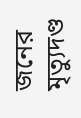জনের মৃত্যুদণ্ড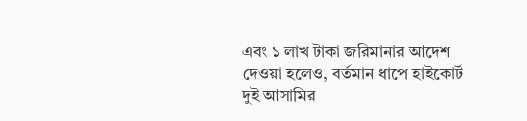এবং ১ লাখ টাকা জরিমানার আদেশ দেওয়া হলেও, বর্তমান ধাপে হাইকোর্ট দুই আসামির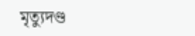মৃত্যুদণ্ড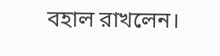বহাল রাখলেন।